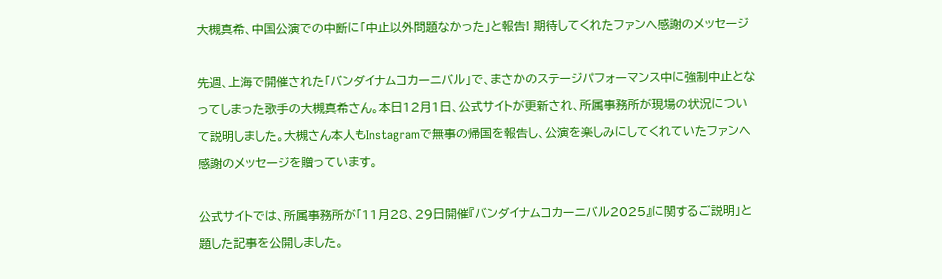大槻真希、中国公演での中断に「中止以外問題なかった」と報告! 期待してくれたファンへ感謝のメッセージ

先週、上海で開催された「バンダイナムコカーニバル」で、まさかのステージパフォーマンス中に強制中止となってしまった歌手の大槻真希さん。本日12月1日、公式サイトが更新され、所属事務所が現場の状況について説明しました。大槻さん本人もInstagramで無事の帰国を報告し、公演を楽しみにしてくれていたファンへ感謝のメッセージを贈っています。

公式サイトでは、所属事務所が「11月28、29日開催『バンダイナムコカーニバル2025』に関するご説明」と題した記事を公開しました。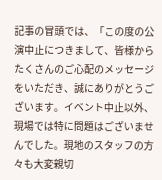記事の冒頭では、「この度の公演中止につきまして、皆様からたくさんのご心配のメッセージをいただき、誠にありがとうございます。イベント中止以外、現場では特に問題はございませんでした。現地のスタッフの方々も大変親切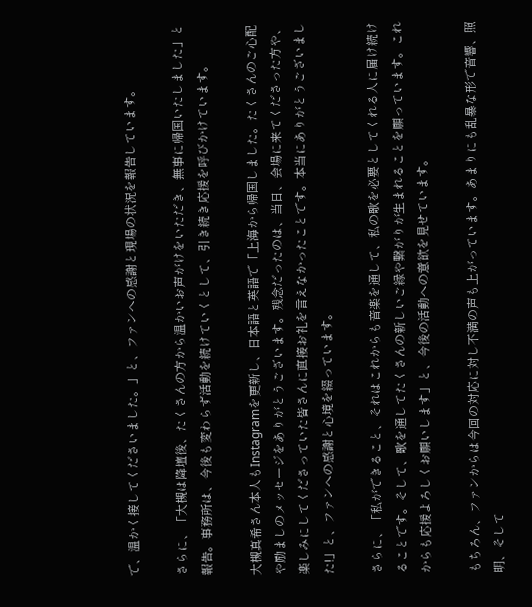で、温かく接してくださいました。」と、ファンへの感謝と現場の状況を報告しています。

さらに、「大槻は降壇後、たくさんの方から温かいお声がけをいただき、無事に帰国いたしました」と報告。事務所は、今後も変わらず活動を続けていくとして、引き続き応援を呼びかけています。

大槻真希さん本人もInstagramを更新し、日本語と英語で「上海から帰国しました。たくさんのご心配や励ましのメッセージをありがとうございます。残念だったのは、当日、会場に来てくださった方や、楽しみにしてくださっていた皆さんに直接お礼を言えなかったことです。本当にありがとうございました!」と、ファンへの感謝と心境を綴っています。

さらに、「私ができること、それはこれからも音楽を通して、私の歌を必要としてくれる人に届け続けることです。そして、歌を通してたくさんの新しいご縁や繋がりが生まれることを願っています。これからも応援よろしくお願いします」と、今後の活動への意欲を見せています。

もちろん、ファンからは今回の対応に対し不満の声も上がっています。あまりにも乱暴な形で音響、照明、そして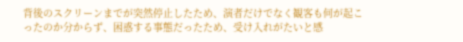背後のスクリーンまでが突然停止したため、演者だけでなく観客も何が起こったのか分からず、困惑する事態だったため、受け入れがたいと感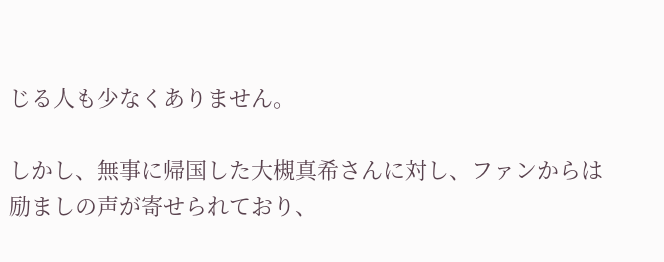じる人も少なくありません。

しかし、無事に帰国した大槻真希さんに対し、ファンからは励ましの声が寄せられており、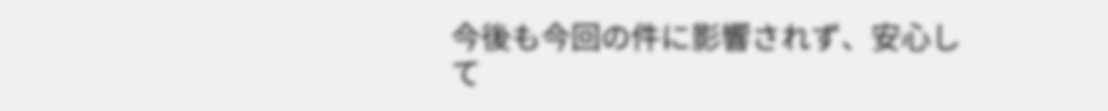今後も今回の件に影響されず、安心して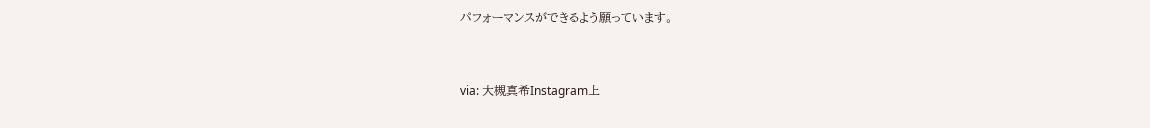パフォーマンスができるよう願っています。


via: 大槻真希Instagram上